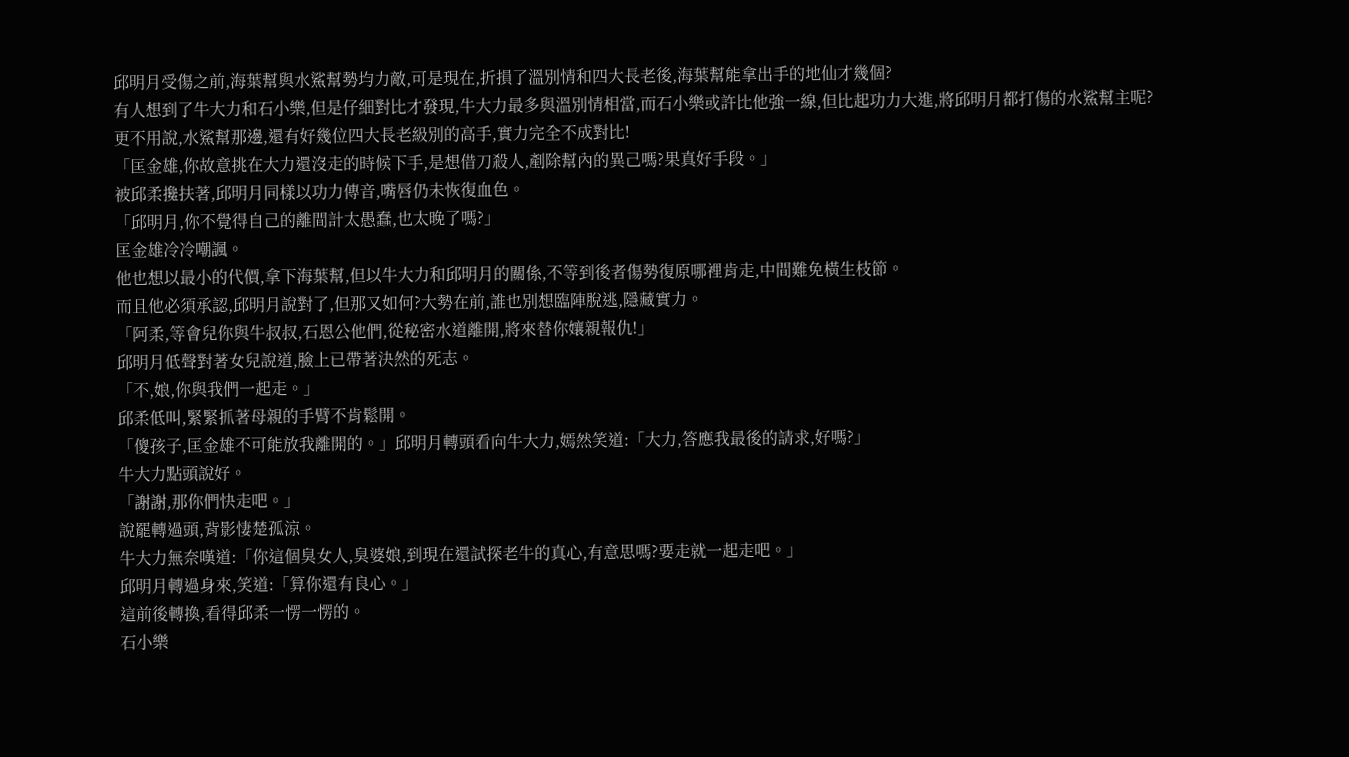邱明月受傷之前,海葉幫與水鯊幫勢均力敵,可是現在,折損了溫別情和四大長老後,海葉幫能拿出手的地仙才幾個?
有人想到了牛大力和石小樂,但是仔細對比才發現,牛大力最多與溫別情相當,而石小樂或許比他強一線,但比起功力大進,將邱明月都打傷的水鯊幫主呢?
更不用說,水鯊幫那邊,還有好幾位四大長老級別的高手,實力完全不成對比!
「匡金雄,你故意挑在大力還沒走的時候下手,是想借刀殺人,剷除幫內的異己嗎?果真好手段。」
被邱柔攙扶著,邱明月同樣以功力傳音,嘴唇仍未恢復血色。
「邱明月,你不覺得自己的離間計太愚蠢,也太晚了嗎?」
匡金雄冷冷嘲諷。
他也想以最小的代價,拿下海葉幫,但以牛大力和邱明月的關係,不等到後者傷勢復原哪裡肯走,中間難免橫生枝節。
而且他必須承認,邱明月說對了,但那又如何?大勢在前,誰也別想臨陣脫逃,隱藏實力。
「阿柔,等會兒你與牛叔叔,石恩公他們,從秘密水道離開,將來替你孃親報仇!」
邱明月低聲對著女兒說道,臉上已帶著決然的死志。
「不,娘,你與我們一起走。」
邱柔低叫,緊緊抓著母親的手臂不肯鬆開。
「傻孩子,匡金雄不可能放我離開的。」邱明月轉頭看向牛大力,嫣然笑道:「大力,答應我最後的請求,好嗎?」
牛大力點頭說好。
「謝謝,那你們快走吧。」
說罷轉過頭,背影悽楚孤涼。
牛大力無奈嘆道:「你這個臭女人,臭婆娘,到現在還試探老牛的真心,有意思嗎?要走就一起走吧。」
邱明月轉過身來,笑道:「算你還有良心。」
這前後轉換,看得邱柔一愣一愣的。
石小樂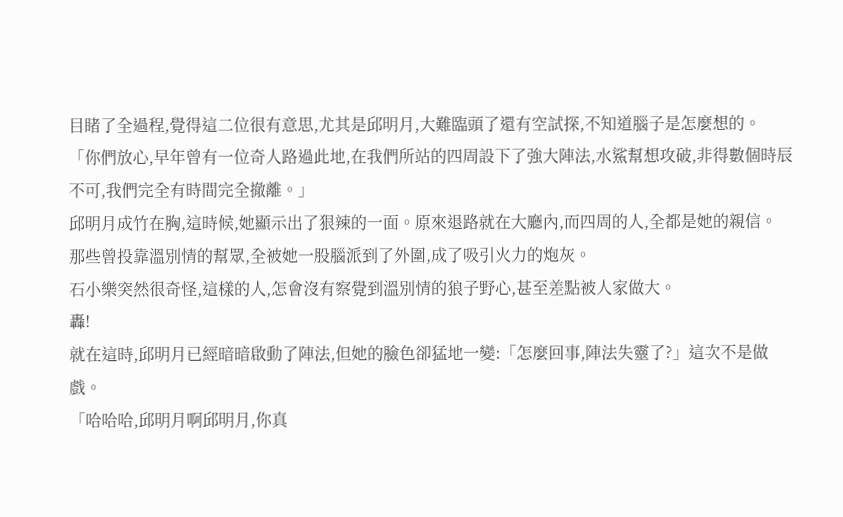目睹了全過程,覺得這二位很有意思,尤其是邱明月,大難臨頭了還有空試探,不知道腦子是怎麼想的。
「你們放心,早年曾有一位奇人路過此地,在我們所站的四周設下了強大陣法,水鯊幫想攻破,非得數個時辰不可,我們完全有時間完全撤離。」
邱明月成竹在胸,這時候,她顯示出了狠辣的一面。原來退路就在大廳內,而四周的人,全都是她的親信。
那些曾投靠溫別情的幫眾,全被她一股腦派到了外圍,成了吸引火力的炮灰。
石小樂突然很奇怪,這樣的人,怎會沒有察覺到溫別情的狼子野心,甚至差點被人家做大。
轟!
就在這時,邱明月已經暗暗啟動了陣法,但她的臉色卻猛地一變:「怎麼回事,陣法失靈了?」這次不是做戲。
「哈哈哈,邱明月啊邱明月,你真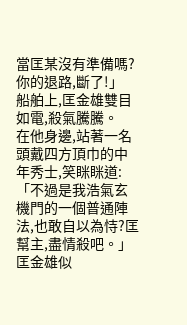當匡某沒有準備嗎?你的退路,斷了!」
船舶上,匡金雄雙目如電,殺氣騰騰。
在他身邊,站著一名頭戴四方頂巾的中年秀士,笑眯眯道:「不過是我浩氣玄機門的一個普通陣法,也敢自以為恃?匡幫主,盡情殺吧。」
匡金雄似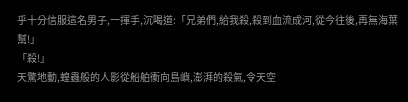乎十分信服這名男子,一揮手,沉喝道:「兄弟們,給我殺,殺到血流成河,從今往後,再無海葉幫!」
「殺!」
天驚地動,蝗蟲般的人影從船舶衝向島嶼,澎湃的殺氣,令天空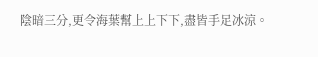陰暗三分,更令海葉幫上上下下,盡皆手足冰涼。